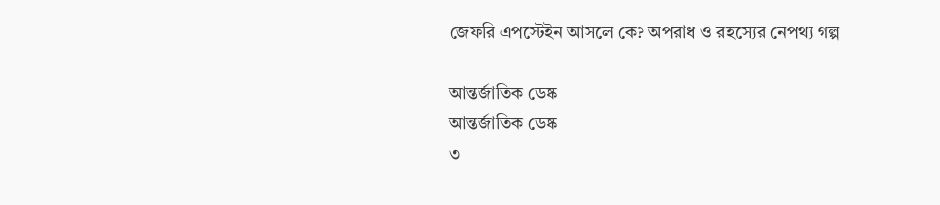জেফরি এপস্টেইন আসলে কে? অপরাধ ও রহস্যের নেপথ্য গল্প

আন্তর্জাতিক ডেষ্ক
আন্তর্জাতিক ডেষ্ক
৩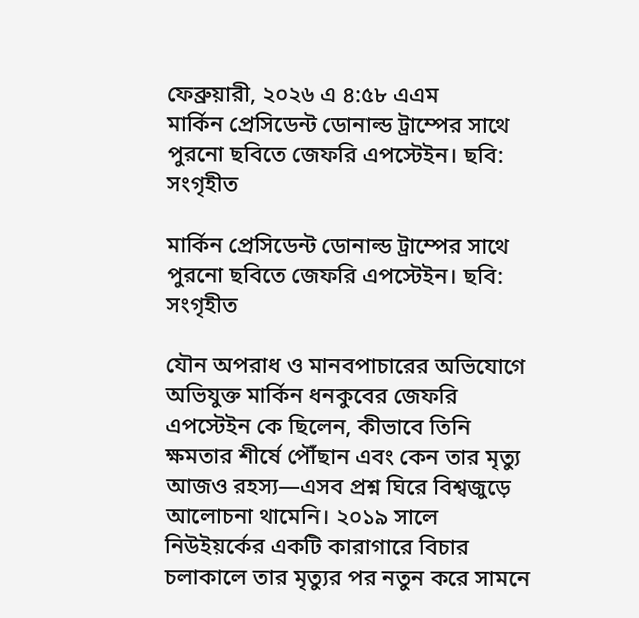ফেব্রুয়ারী, ২০২৬ এ ৪:৫৮ এএম
মার্কিন প্রেসিডেন্ট ডোনাল্ড ট্রাম্পের সাথে পুরনো ছবিতে জেফরি এপস্টেইন। ছবি: সংগৃহীত

মার্কিন প্রেসিডেন্ট ডোনাল্ড ট্রাম্পের সাথে পুরনো ছবিতে জেফরি এপস্টেইন। ছবি: সংগৃহীত

যৌন অপরাধ ও মানবপাচারের অভিযোগে অভিযুক্ত মার্কিন ধনকুবের জেফরি এপস্টেইন কে ছিলেন, কীভাবে তিনি ক্ষমতার শীর্ষে পৌঁছান এবং কেন তার মৃত্যু আজও রহস্য—এসব প্রশ্ন ঘিরে বিশ্বজুড়ে আলোচনা থামেনি। ২০১৯ সালে নিউইয়র্কের একটি কারাগারে বিচার চলাকালে তার মৃত্যুর পর নতুন করে সামনে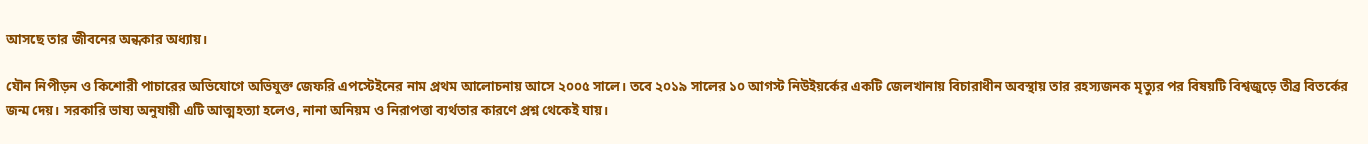আসছে তার জীবনের অন্ধকার অধ্যায়।

যৌন নিপীড়ন ও কিশোরী পাচারের অভিযোগে অভিযুক্ত জেফরি এপস্টেইনের নাম প্রথম আলোচনায় আসে ২০০৫ সালে। তবে ২০১৯ সালের ১০ আগস্ট নিউইয়র্কের একটি জেলখানায় বিচারাধীন অবস্থায় তার রহস্যজনক মৃত্যুর পর বিষয়টি বিশ্বজুড়ে তীব্র বিতর্কের জন্ম দেয়। সরকারি ভাষ্য অনুযায়ী এটি আত্মহত্যা হলেও, নানা অনিয়ম ও নিরাপত্তা ব্যর্থতার কারণে প্রশ্ন থেকেই যায়।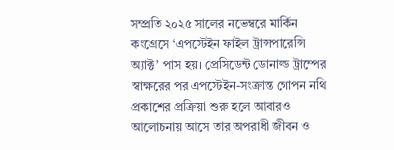সম্প্রতি ২০২৫ সালের নভেম্বরে মার্কিন কংগ্রেসে ‘এপস্টেইন ফাইল ট্রান্সপারেন্সি অ্যাক্ট’ পাস হয়। প্রেসিডেন্ট ডোনাল্ড ট্রাম্পের স্বাক্ষরের পর এপস্টেইন-সংক্রান্ত গোপন নথি প্রকাশের প্রক্রিয়া শুরু হলে আবারও আলোচনায় আসে তার অপরাধী জীবন ও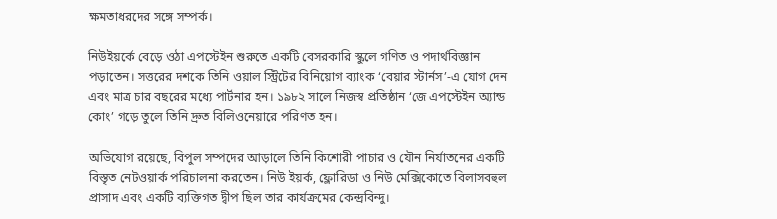ক্ষমতাধরদের সঙ্গে সম্পর্ক।

নিউইয়র্কে বেড়ে ওঠা এপস্টেইন শুরুতে একটি বেসরকারি স্কুলে গণিত ও পদার্থবিজ্ঞান পড়াতেন। সত্তরের দশকে তিনি ওয়াল স্ট্রিটের বিনিয়োগ ব্যাংক ‘বেয়ার স্টার্নস’-এ যোগ দেন এবং মাত্র চার বছরের মধ্যে পার্টনার হন। ১৯৮২ সালে নিজস্ব প্রতিষ্ঠান ‘জে এপস্টেইন অ্যান্ড কোং’ গড়ে তুলে তিনি দ্রুত বিলিওনেয়ারে পরিণত হন।

অভিযোগ রয়েছে, বিপুল সম্পদের আড়ালে তিনি কিশোরী পাচার ও যৌন নির্যাতনের একটি বিস্তৃত নেটওয়ার্ক পরিচালনা করতেন। নিউ ইয়র্ক, ফ্লোরিডা ও নিউ মেক্সিকোতে বিলাসবহুল প্রাসাদ এবং একটি ব্যক্তিগত দ্বীপ ছিল তার কার্যক্রমের কেন্দ্রবিন্দু।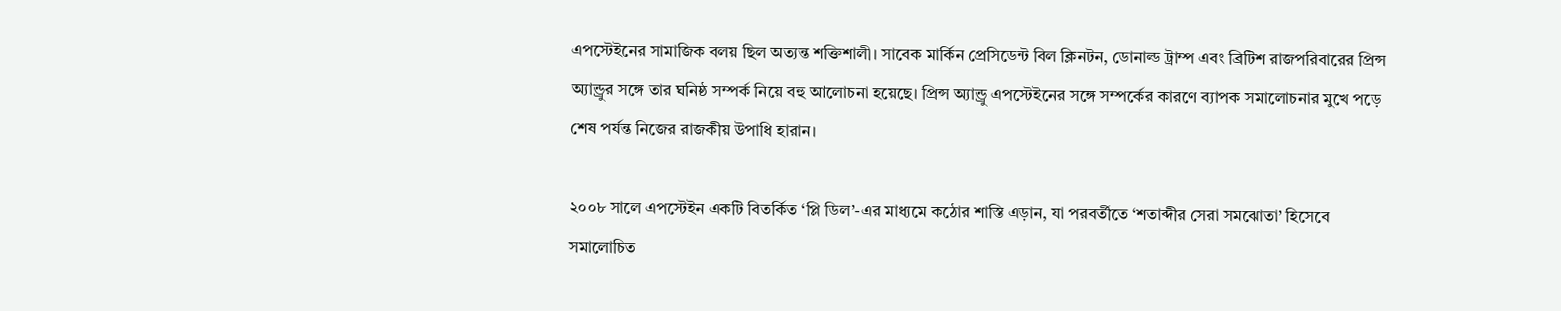এপস্টেইনের সামাজিক বলয় ছিল অত্যন্ত শক্তিশালী। সাবেক মার্কিন প্রেসিডেন্ট বিল ক্লিনটন, ডোনাল্ড ট্রাম্প এবং ব্রিটিশ রাজপরিবারের প্রিন্স অ্যান্ড্রুর সঙ্গে তার ঘনিষ্ঠ সম্পর্ক নিয়ে বহু আলোচনা হয়েছে। প্রিন্স অ্যান্ড্রু এপস্টেইনের সঙ্গে সম্পর্কের কারণে ব্যাপক সমালোচনার মুখে পড়ে শেষ পর্যন্ত নিজের রাজকীয় উপাধি হারান।

২০০৮ সালে এপস্টেইন একটি বিতর্কিত ‘প্লি ডিল’-এর মাধ্যমে কঠোর শাস্তি এড়ান, যা পরবর্তীতে ‘শতাব্দীর সেরা সমঝোতা’ হিসেবে সমালোচিত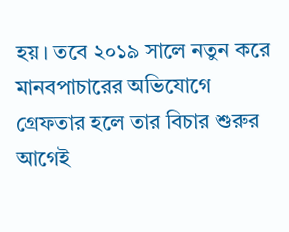হয়। তবে ২০১৯ সালে নতুন করে মানবপাচারের অভিযোগে গ্রেফতার হলে তার বিচার শুরুর আগেই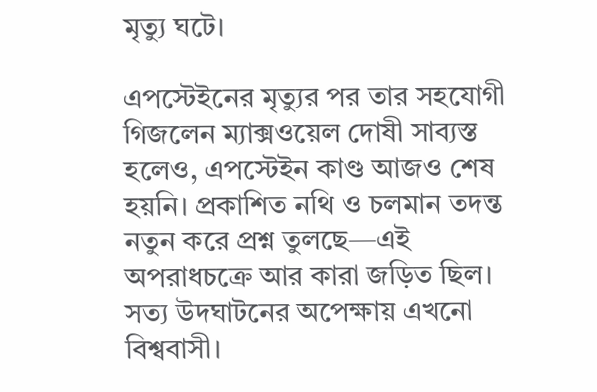মৃত্যু ঘটে।

এপস্টেইনের মৃত্যুর পর তার সহযোগী গিজলেন ম্যাক্সওয়েল দোষী সাব্যস্ত হলেও, এপস্টেইন কাণ্ড আজও শেষ হয়নি। প্রকাশিত নথি ও চলমান তদন্ত নতুন করে প্রশ্ন তুলছে—এই অপরাধচক্রে আর কারা জড়িত ছিল। সত্য উদঘাটনের অপেক্ষায় এখনো বিশ্ববাসী।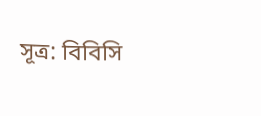সূত্র: বিবিসি